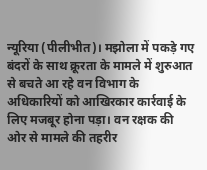न्यूरिया (पीलीभीत)। मझोला में पकड़े गए बंदरों के साथ क्रूरता के मामले में शुरुआत से बचते आ रहे वन विभाग के अधिकारियों को आखिरकार कार्रवाई के लिए मजबूर होना पड़ा। वन रक्षक की ओर से मामले की तहरीर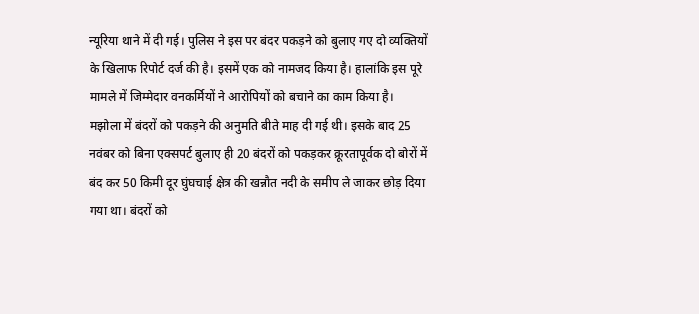न्यूरिया थाने में दी गई। पुलिस ने इस पर बंदर पकड़ने को बुलाए गए दो व्यक्तियों के खिलाफ रिपोर्ट दर्ज की है। इसमें एक को नामजद किया है। हालांकि इस पूरे मामले में जिम्मेदार वनकर्मियों ने आरोपियों को बचाने का काम किया है।
मझोला में बंदरों को पकड़ने की अनुमति बीते माह दी गई थी। इसके बाद 25 नवंबर को बिना एक्सपर्ट बुलाए ही 20 बंदरों को पकड़कर क्रूरतापूर्वक दो बोरों में बंद कर 50 किमी दूर घुंघचाई क्षेत्र की खन्नौत नदी के समीप ले जाकर छोड़ दिया गया था। बंदरों को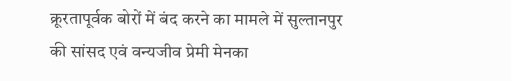क्रूरतापूर्वक बोरों में बंद करने का मामले में सुल्तानपुर की सांसद एवं वन्यजीव प्रेमी मेनका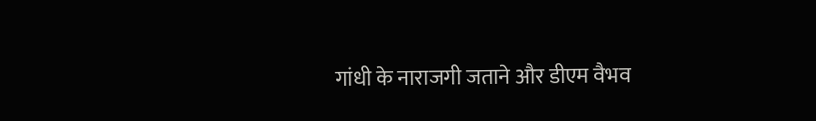गांधी के नाराजगी जताने और डीएम वैभव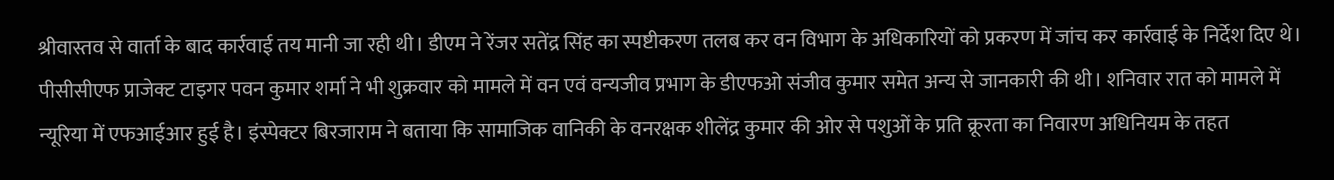श्रीवास्तव से वार्ता के बाद कार्रवाई तय मानी जा रही थी। डीएम ने रेंजर सतेंद्र सिंह का स्पष्टीकरण तलब कर वन विभाग के अधिकारियों को प्रकरण में जांच कर कार्रवाई के निर्देश दिए थे। पीसीसीएफ प्राजेक्ट टाइगर पवन कुमार शर्मा ने भी शुक्रवार को मामले में वन एवं वन्यजीव प्रभाग के डीएफओ संजीव कुमार समेत अन्य से जानकारी की थी। शनिवार रात को मामले में न्यूरिया में एफआईआर हुई है। इंस्पेक्टर बिरजाराम ने बताया कि सामाजिक वानिकी के वनरक्षक शीलेंद्र कुमार की ओर से पशुओं के प्रति क्रूरता का निवारण अधिनियम के तहत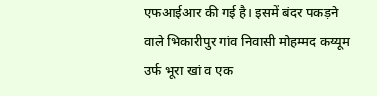एफआईआर की गई है। इसमें बंदर पकड़ने वाले भिकारीपुर गांव निवासी मोहम्मद कय्यूम उर्फ भूरा खां व एक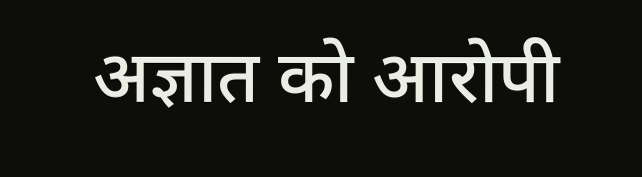अज्ञात को आरोपी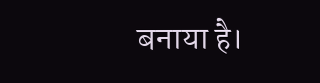बनाया है।